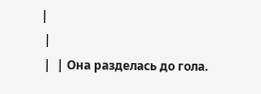|
 |
 |  | Она разделась до гола.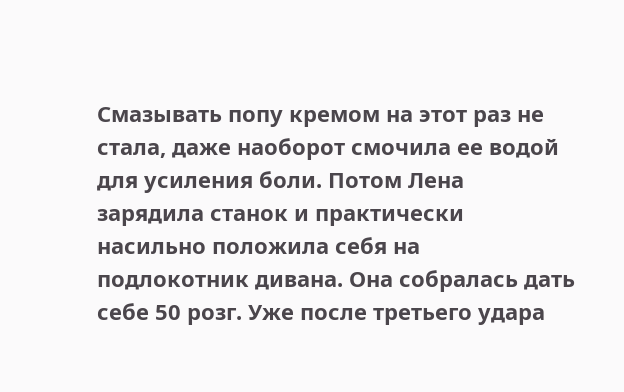Смазывать попу кремом на этот раз не стала, даже наоборот смочила ее водой для усиления боли. Потом Лена зарядила станок и практически насильно положила себя на подлокотник дивана. Она собралась дать себе 50 розг. Уже после третьего удара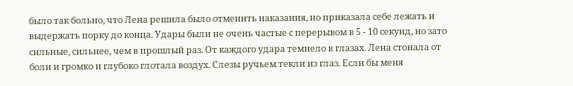было так больно, что Лена решила было отменить наказания, но приказала себе лежать и выдержать порку до конца. Удары были не очень частые с перерывом в 5 - 10 секунд, но зато сильные, сильнее, чем в прошлый раз. От каждого удара темнело в глазах. Лена стонала от боли и громко и глубоко глотала воздух. Слезы ручьем текли из глаз. Если бы меня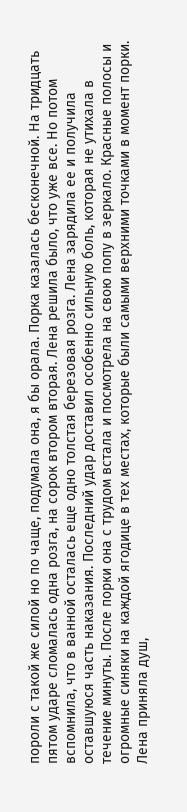пороли с такой же силой но по чаще, подумала она, я бы орала. Порка казалась бесконечной. На тридцать пятом ударе сломалась одна розга, на сорок втором вторая. Лена решила было, что уже все. Но потом вспомнила, что в ванной осталась еще одно толстая березовая розга. Лена зарядила ее и получила оставшуюся часть наказания. Последний удар доставил особенно сильную боль, которая не утихала в течение минуты. После порки она с трудом встала и посмотрела на свою попу в зеркало. Красные полосы и огромные синяки на каждой ягодице в тех местах, которые были самыми верхними точками в момент порки. Лена приняла душ,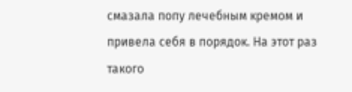смазала попу лечебным кремом и привела себя в порядок. На этот раз такого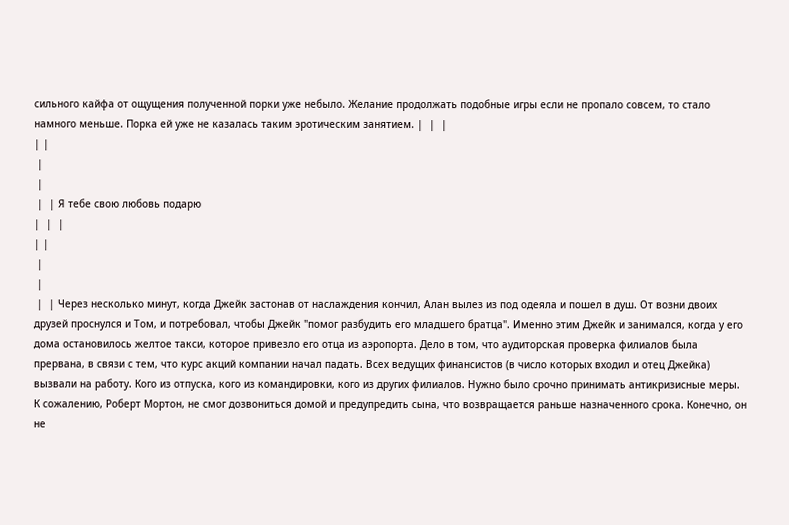сильного кайфа от ощущения полученной порки уже небыло. Желание продолжать подобные игры если не пропало совсем, то стало намного меньше. Порка ей уже не казалась таким эротическим занятием. |  |  |
| |
 |
 |
 |  | Я тебе свою любовь подарю
|  |  |
| |
 |
 |
 |  | Через несколько минут, когда Джейк застонав от наслаждения кончил, Алан вылез из под одеяла и пошел в душ. От возни двоих друзей проснулся и Том, и потребовал, чтобы Джейк "помог разбудить его младшего братца". Именно этим Джейк и занимался, когда у его дома остановилось желтое такси, которое привезло его отца из аэропорта. Дело в том, что аудиторская проверка филиалов была прервана, в связи с тем, что курс акций компании начал падать. Всех ведущих финансистов (в число которых входил и отец Джейка) вызвали на работу. Кого из отпуска, кого из командировки, кого из других филиалов. Нужно было срочно принимать антикризисные меры. К сожалению, Роберт Мортон, не смог дозвониться домой и предупредить сына, что возвращается раньше назначенного срока. Конечно, он не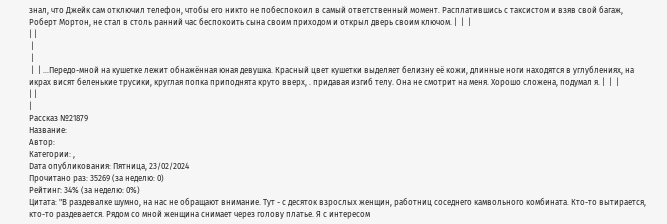знал, что Джейк сам отключил телефон, чтобы его никто не побеспокоил в самый ответственный момент. Расплатившись с таксистом и взяв свой багаж, Роберт Мортон, не стал в столь ранний час беспокоить сына своим приходом и открыл дверь своим ключом. |  |  |
| |
 |
 |
 |  | ...Передо-мной на кушетке лежит обнажённая юная девушка. Красный цвет кушетки выделяет белизну её кожи, длинные ноги находятся в углублениях, на икрах висят беленькие трусики, круглая попка приподнята круто вверх, . придавая изгиб телу. Она не смотрит на меня. Хорошо сложена, подумал я. |  |  |
| |
|
Рассказ №21879
Название:
Автор:
Категории: ,
Dата опубликования: Пятница, 23/02/2024
Прочитано раз: 35269 (за неделю: 0)
Рейтинг: 34% (за неделю: 0%)
Цитата: "В раздевалке шумно, на нас не обращают внимание. Тут - с десяток взрослых женщин, работниц соседнего камвольного комбината. Кто-то вытирается, кто-то раздевается. Рядом со мной женщина снимает через голову платье. Я с интересом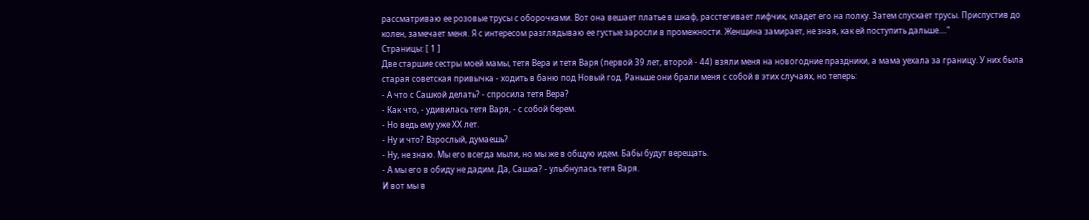рассматриваю ее розовые трусы с оборочками. Вот она вешает платье в шкаф, расстегивает лифчик, кладет его на полку. Затем спускает трусы. Приспустив до колен, замечает меня. Я с интересом разглядываю ее густые заросли в промежности. Женщина замирает, не зная, как ей поступить дальше...."
Страницы: [ 1 ]
Две старшие сестры моей мамы, тетя Вера и тетя Варя (первой 39 лет, второй - 44) взяли меня на новогодние праздники, а мама уехала за границу. У них была старая советская привычка - ходить в баню под Новый год. Раньше они брали меня с собой в этих случаях, но теперь:
- А что с Сашкой делать? - спросила тетя Вера?
- Как что, - удивилась тетя Варя, - с собой берем.
- Но ведь ему уже ХХ лет.
- Ну и что? Взрослый, думаешь?
- Ну, не знаю. Мы его всегда мыли, но мы же в общую идем. Бабы будут верещать.
- А мы его в обиду не дадим. Да, Сашка? - улыбнулась тетя Варя.
И вот мы в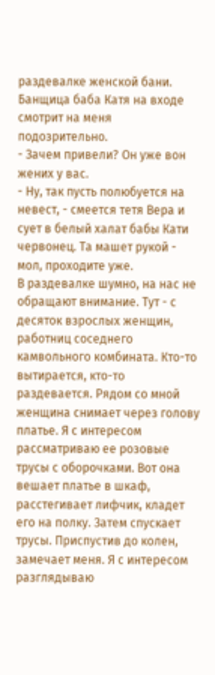раздевалке женской бани. Банщица баба Катя на входе смотрит на меня подозрительно.
- Зачем привели? Он уже вон жених у вас.
- Ну, так пусть полюбуется на невест, - смеется тетя Вера и сует в белый халат бабы Кати червонец. Та машет рукой - мол, проходите уже.
В раздевалке шумно, на нас не обращают внимание. Тут - с десяток взрослых женщин, работниц соседнего камвольного комбината. Кто-то вытирается, кто-то раздевается. Рядом со мной женщина снимает через голову платье. Я с интересом рассматриваю ее розовые трусы с оборочками. Вот она вешает платье в шкаф, расстегивает лифчик, кладет его на полку. Затем спускает трусы. Приспустив до колен, замечает меня. Я с интересом разглядываю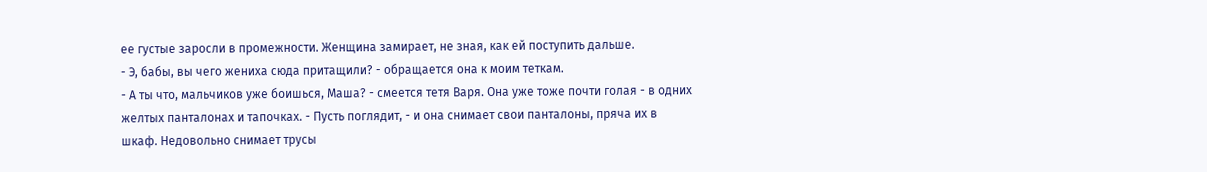ее густые заросли в промежности. Женщина замирает, не зная, как ей поступить дальше.
- Э, бабы, вы чего жениха сюда притащили? - обращается она к моим теткам.
- А ты что, мальчиков уже боишься, Маша? - смеется тетя Варя. Она уже тоже почти голая - в одних желтых панталонах и тапочках. - Пусть поглядит, - и она снимает свои панталоны, пряча их в шкаф. Недовольно снимает трусы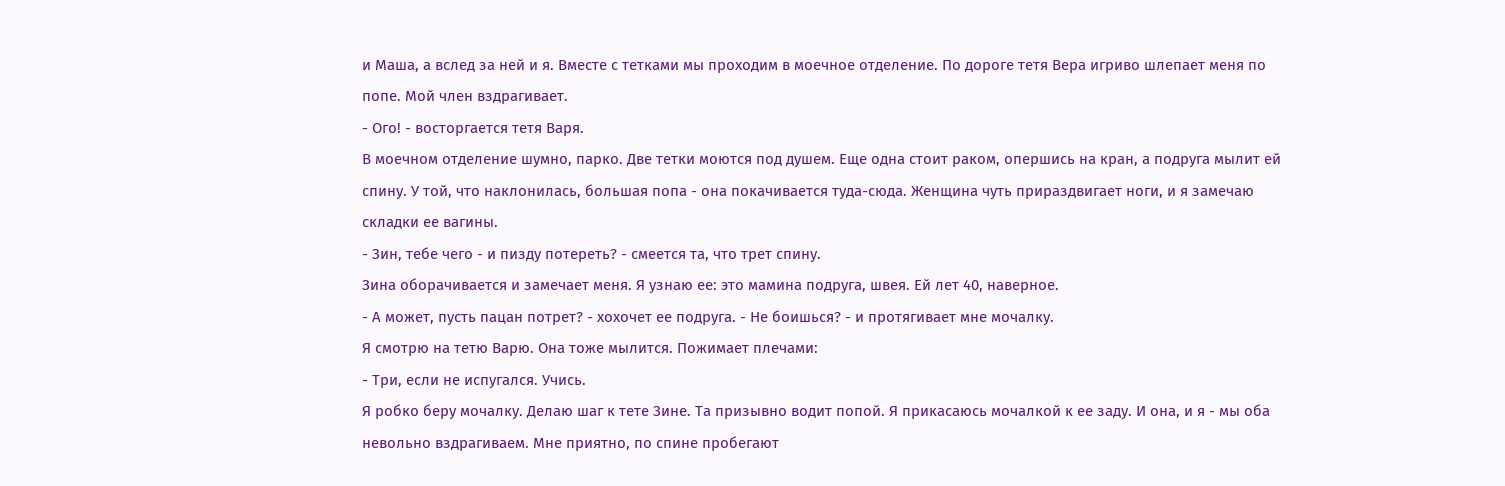и Маша, а вслед за ней и я. Вместе с тетками мы проходим в моечное отделение. По дороге тетя Вера игриво шлепает меня по попе. Мой член вздрагивает.
- Ого! - восторгается тетя Варя.
В моечном отделение шумно, парко. Две тетки моются под душем. Еще одна стоит раком, опершись на кран, а подруга мылит ей спину. У той, что наклонилась, большая попа - она покачивается туда-сюда. Женщина чуть прираздвигает ноги, и я замечаю складки ее вагины.
- Зин, тебе чего - и пизду потереть? - смеется та, что трет спину.
Зина оборачивается и замечает меня. Я узнаю ее: это мамина подруга, швея. Ей лет 40, наверное.
- А может, пусть пацан потрет? - хохочет ее подруга. - Не боишься? - и протягивает мне мочалку.
Я смотрю на тетю Варю. Она тоже мылится. Пожимает плечами:
- Три, если не испугался. Учись.
Я робко беру мочалку. Делаю шаг к тете Зине. Та призывно водит попой. Я прикасаюсь мочалкой к ее заду. И она, и я - мы оба невольно вздрагиваем. Мне приятно, по спине пробегают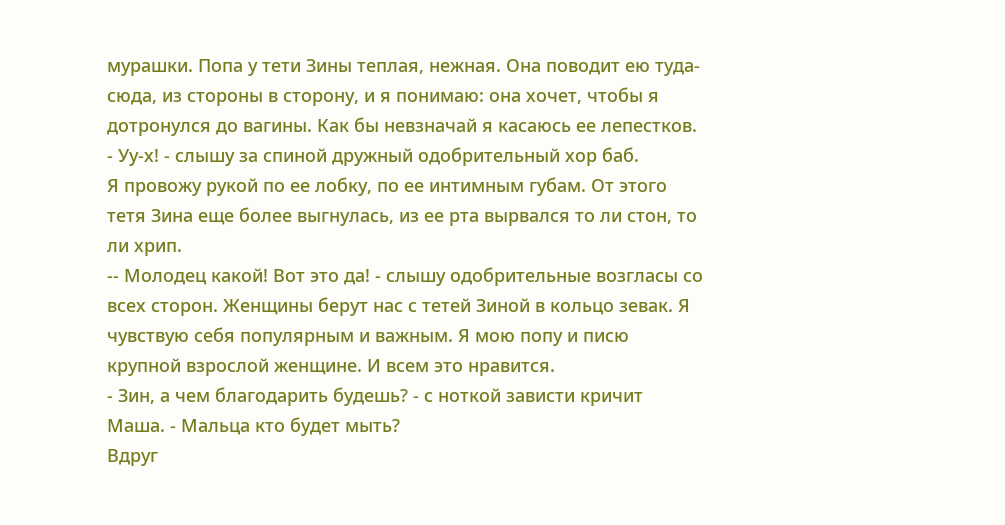мурашки. Попа у тети Зины теплая, нежная. Она поводит ею туда-сюда, из стороны в сторону, и я понимаю: она хочет, чтобы я дотронулся до вагины. Как бы невзначай я касаюсь ее лепестков.
- Уу-х! - слышу за спиной дружный одобрительный хор баб.
Я провожу рукой по ее лобку, по ее интимным губам. От этого тетя Зина еще более выгнулась, из ее рта вырвался то ли стон, то ли хрип.
-- Молодец какой! Вот это да! - слышу одобрительные возгласы со всех сторон. Женщины берут нас с тетей Зиной в кольцо зевак. Я чувствую себя популярным и важным. Я мою попу и писю крупной взрослой женщине. И всем это нравится.
- Зин, а чем благодарить будешь? - с ноткой зависти кричит Маша. - Мальца кто будет мыть?
Вдруг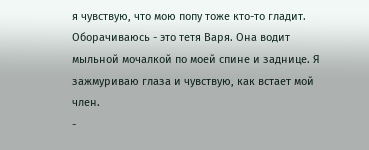я чувствую, что мою попу тоже кто-то гладит. Оборачиваюсь - это тетя Варя. Она водит мыльной мочалкой по моей спине и заднице. Я зажмуриваю глаза и чувствую, как встает мой член.
-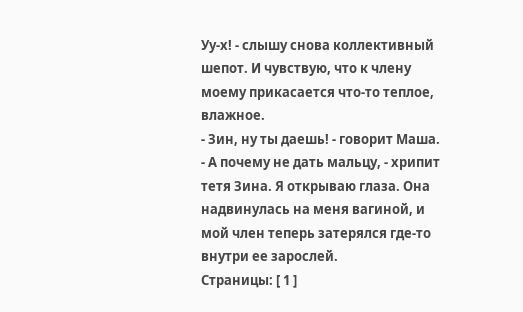Уу-х! - слышу снова коллективный шепот. И чувствую, что к члену моему прикасается что-то теплое, влажное.
- Зин, ну ты даешь! - говорит Маша.
- А почему не дать мальцу, - хрипит тетя Зина. Я открываю глаза. Она надвинулась на меня вагиной, и мой член теперь затерялся где-то внутри ее зарослей.
Страницы: [ 1 ]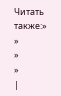Читать также:»
»
»
»
|